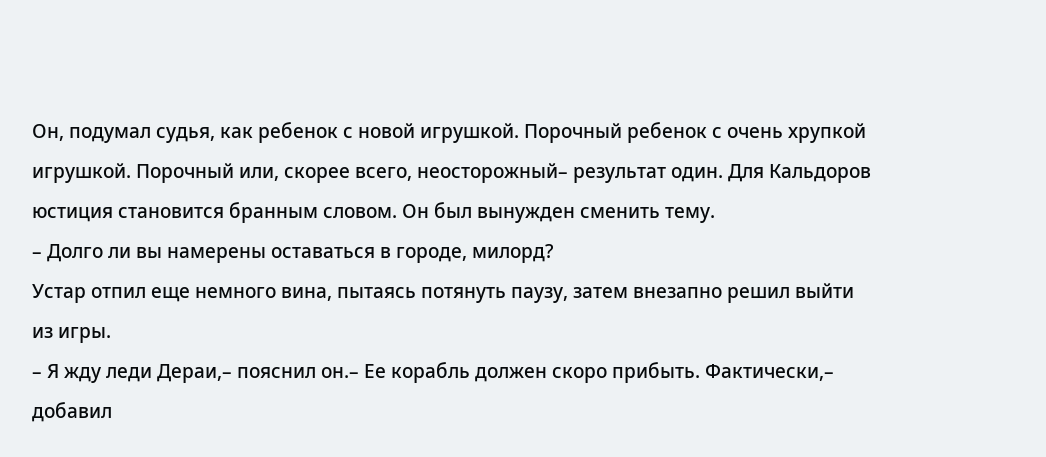Он, подумал судья, как ребенок с новой игрушкой. Порочный ребенок с очень хрупкой игрушкой. Порочный или, скорее всего, неосторожный– результат один. Для Кальдоров юстиция становится бранным словом. Он был вынужден сменить тему.
– Долго ли вы намерены оставаться в городе, милорд?
Устар отпил еще немного вина, пытаясь потянуть паузу, затем внезапно решил выйти из игры.
– Я жду леди Дераи,– пояснил он.– Ее корабль должен скоро прибыть. Фактически,– добавил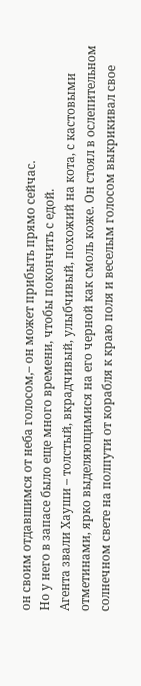он своим отдавшимся от неба голосом,– он может прибыть прямо сейчас.
Но у него в запасе было еще много времени, чтобы покончить с едой.
Агента звали Хауши – толстый, вкрадчивый, улыбчивый, похожий на кота, с кастовыми отметинами, ярко выделяющимися на его черной как смоль коже. Он стоял в ослепительном солнечном свете на полпути от корабля к краю поля и веселым голосом выкрикивал свое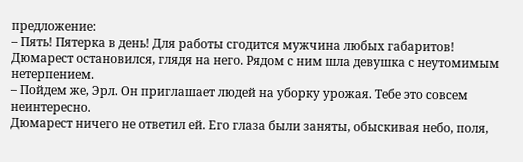предложение:
– Пять! Пятерка в день! Для работы сгодится мужчина любых габаритов!
Дюмарест остановился, глядя на него. Рядом с ним шла девушка с неутомимым нетерпением.
– Пойдем же, Эрл. Он приглашает людей на уборку урожая. Тебе это совсем неинтересно.
Дюмарест ничего не ответил ей. Его глаза были заняты, обыскивая небо, поля,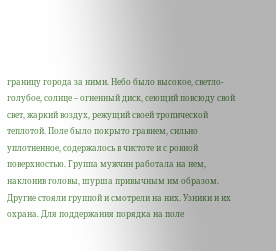границу города за ними. Небо было высокое, светло-голубое, солнце – огненный диск, сеющий повсюду свой свет, жаркий воздух, режущий своей тропической теплотой. Поле было покрыто гравием, сильно уплотненное, содержалось в чистоте и с ровной поверхностью. Группа мужчин работала на нем, наклонив головы, шурша привычным им образом. Другие стояли группой и смотрели на них. Узники и их охрана. Для поддержания порядка на поле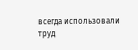всегда использовали труд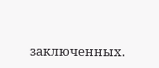заключенных.